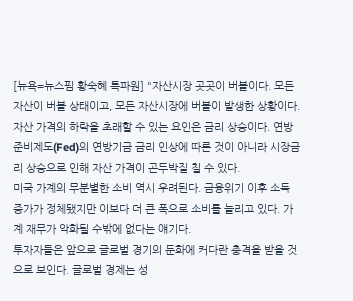[뉴욕=뉴스핌 황숙혜 특파원] "자산시장 곳곳이 버블이다. 모든 자산이 버블 상태이고, 모든 자산시장에 버블이 발생한 상황이다.
자산 가격의 하락을 초래할 수 있는 요인은 금리 상승이다. 연방준비제도(Fed)의 연방기금 금리 인상에 따른 것이 아니라 시장금리 상승으로 인해 자산 가격이 곤두박질 칠 수 있다.
미국 가계의 무분별한 소비 역시 우려된다. 금융위기 이후 소득 증가가 정체됐지만 이보다 더 큰 폭으로 소비를 늘리고 있다. 가계 재무가 악화될 수밖에 없다는 얘기다.
투자자들은 앞으로 글로벌 경기의 둔화에 커다란 충격을 받을 것으로 보인다. 글로벌 경제는 성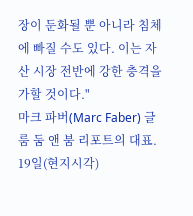장이 둔화될 뿐 아니라 침체에 빠질 수도 있다. 이는 자산 시장 전반에 강한 충격을 가할 것이다."
마크 파버(Marc Faber) 글룸 둠 앤 붐 리포트의 대표. 19일(현지시각)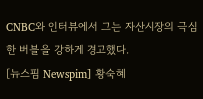CNBC와 인터뷰에서 그는 자산시장의 극심한 버블을 강하게 경고했다.
[뉴스핌 Newspim] 황숙혜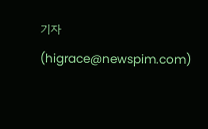기자 (higrace@newspim.com)